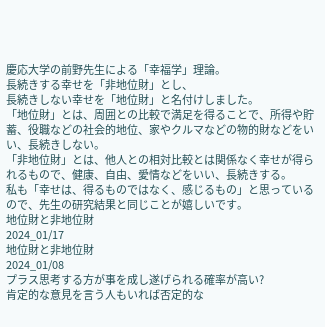慶応大学の前野先生による「幸福学」理論。
長続きする幸せを「非地位財」とし、
長続きしない幸せを「地位財」と名付けしました。
「地位財」とは、周囲との比較で満足を得ることで、所得や貯蓄、役職などの社会的地位、家やクルマなどの物的財などをいい、長続きしない。
「非地位財」とは、他人との相対比較とは関係なく幸せが得られるもので、健康、自由、愛情などをいい、長続きする。
私も「幸せは、得るものではなく、感じるもの」と思っているので、先生の研究結果と同じことが嬉しいです。
地位財と非地位財
2024_01/17
地位財と非地位財
2024_01/08
プラス思考する方が事を成し遂げられる確率が高い?
肯定的な意見を言う人もいれば否定的な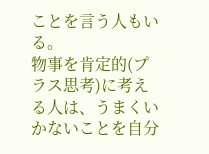ことを言う人もいる。
物事を肯定的(プラス思考)に考える人は、うまくいかないことを自分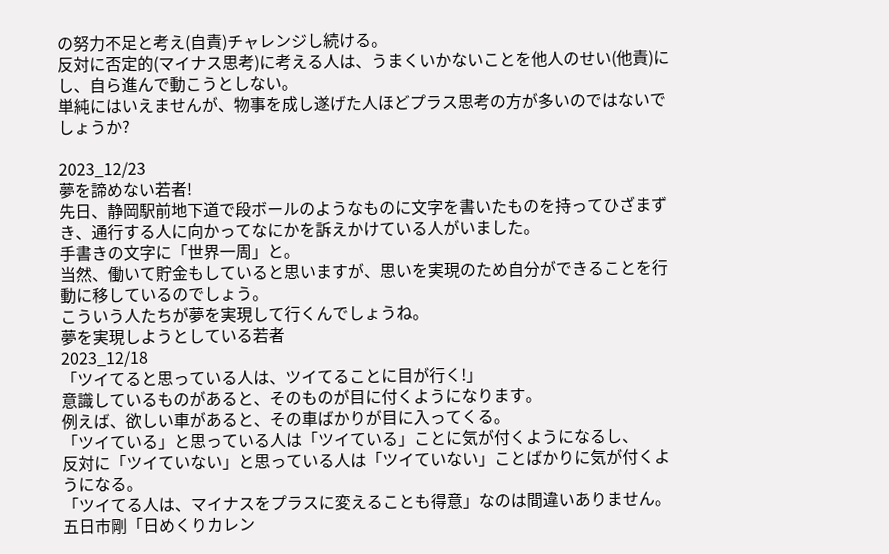の努力不足と考え(自責)チャレンジし続ける。
反対に否定的(マイナス思考)に考える人は、うまくいかないことを他人のせい(他責)にし、自ら進んで動こうとしない。
単純にはいえませんが、物事を成し遂げた人ほどプラス思考の方が多いのではないでしょうか?

2023_12/23
夢を諦めない若者!
先日、静岡駅前地下道で段ボールのようなものに文字を書いたものを持ってひざまずき、通行する人に向かってなにかを訴えかけている人がいました。
手書きの文字に「世界一周」と。
当然、働いて貯金もしていると思いますが、思いを実現のため自分ができることを行動に移しているのでしょう。
こういう人たちが夢を実現して行くんでしょうね。
夢を実現しようとしている若者
2023_12/18
「ツイてると思っている人は、ツイてることに目が行く!」
意識しているものがあると、そのものが目に付くようになります。
例えば、欲しい車があると、その車ばかりが目に入ってくる。
「ツイている」と思っている人は「ツイている」ことに気が付くようになるし、
反対に「ツイていない」と思っている人は「ツイていない」ことばかりに気が付くようになる。
「ツイてる人は、マイナスをプラスに変えることも得意」なのは間違いありません。
五日市剛「日めくりカレン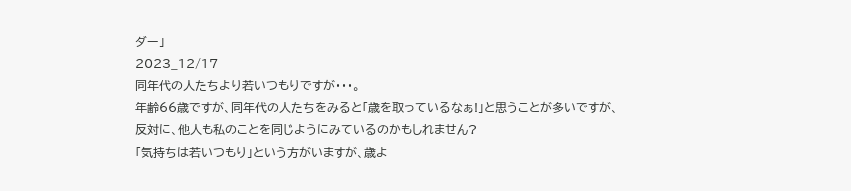ダー」
2023_12/17
同年代の人たちより若いつもりですが・・・。
年齢66歳ですが、同年代の人たちをみると「歳を取っているなぁ!」と思うことが多いですが、
反対に、他人も私のことを同じようにみているのかもしれません?
「気持ちは若いつもり」という方がいますが、歳よ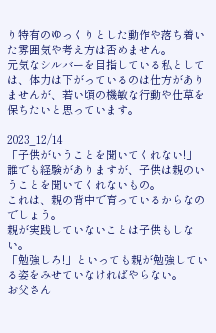り特有のゆっくりとした動作や落ち着いた雰囲気や考え方は否めません。
元気なシルバーを目指している私としては、体力は下がっているのは仕方がありませんが、若い頃の機敏な行動や仕草を保ちたいと思っています。

2023_12/14
「子供がいうことを聞いてくれない!」
誰でも経験がありますが、子供は親のいうことを聞いてくれないもの。
これは、親の背中で育っているからなのでしょう。
親が実践していないことは子供もしない。
「勉強しろ!」といっても親が勉強している姿をみせていなければやらない。
お父さん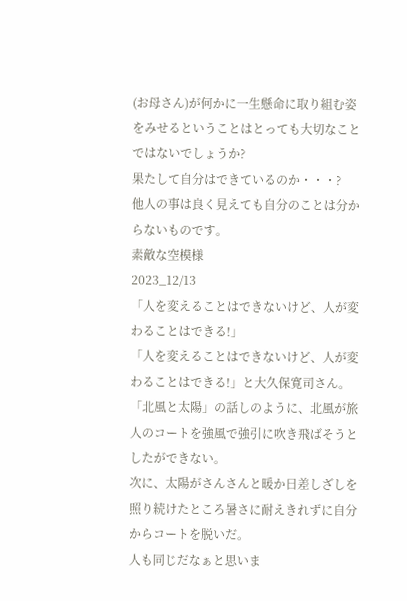(お母さん)が何かに一生懸命に取り組む姿をみせるということはとっても大切なことではないでしょうか?
果たして自分はできているのか・・・?
他人の事は良く見えても自分のことは分からないものです。
素敵な空模様
2023_12/13
「人を変えることはできないけど、人が変わることはできる!」
「人を変えることはできないけど、人が変わることはできる!」と大久保寛司さん。
「北風と太陽」の話しのように、北風が旅人のコートを強風で強引に吹き飛ばそうとしたができない。
次に、太陽がさんさんと暖か日差しざしを照り続けたところ暑さに耐えきれずに自分からコートを脱いだ。
人も同じだなぁと思いま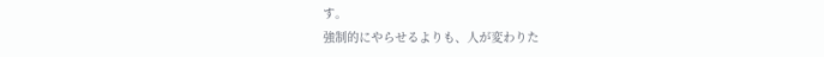す。
強制的にやらせるよりも、人が変わりた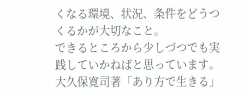くなる環境、状況、条件をどうつくるかが大切なこと。
できるところから少しづつでも実践していかねばと思っています。
大久保寛司著「あり方で生きる」